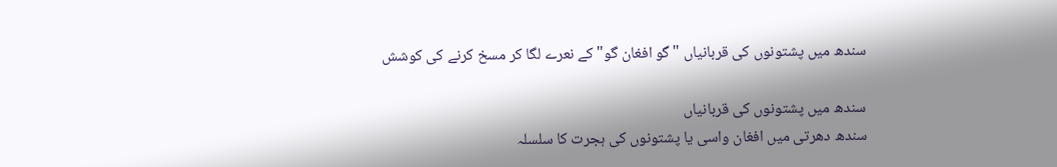سندھ میں پشتونوں کی قربانیاں "گو افغان گو" کے نعرے لگا کر مسخ کرنے کی کوشش

سندھ میں پشتونوں کی قربانیاں
سندھ دھرتی میں افغان واسی یا پشتونوں کی ہجرت کا سلسلہ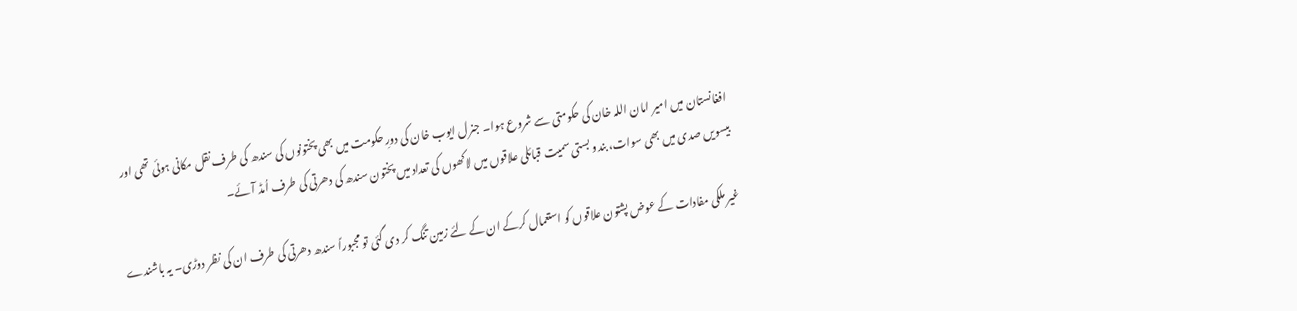افغانستان میں امیر امان اللہ خان کی حکومتی سے شروع ہوا۔ جنرل ایوب خان کی دورِ حکومت میں بھی پختونوں کی سندھ کی طرف نقل مکانی ہوئی تھی اور بیسویں صدی میں بھی سوات، بندو بستی سمیت قبائلی علاقوں میں لاکھوں کی تعداد میں پختون سندھ کی دھرتی کی طرف اُمڈ آئے۔

غیر ملکی مفادات کے عوض پشتون علاقوں کو استعمال کرکے ان کے لئے زمین تنگ کر دی گئی تو مجبوراً سندھ دھرتی کی طرف ان کی نظر دوڑی۔ یہ باشندے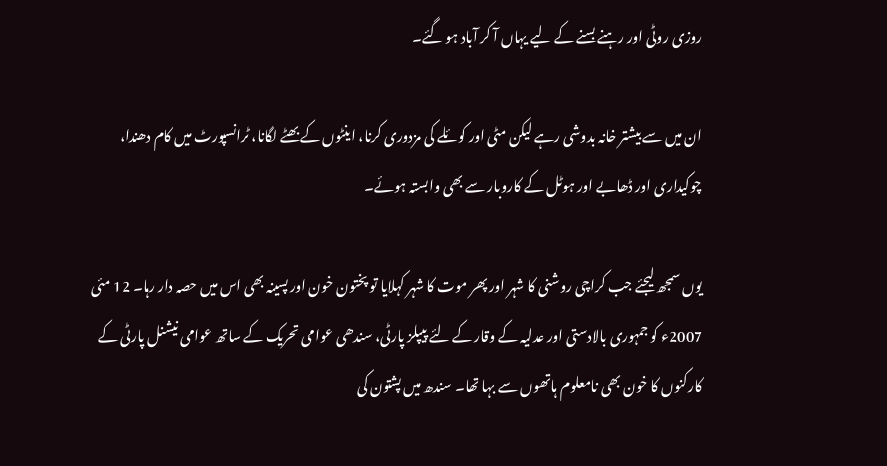روزی روٹی اور رہنے بسنے کے لیے یہاں آ کر آباد ہو گئے۔

ان میں سے بیشتر خانہ بدوشی رہے لیکن مٹی اور کوئلے کی مزدوری کرنا، اینٹوں کے بھٹے لگانا، ٹرانسپورٹ میں کام دھندا، چوکیداری اور ڈھابے اور ہوٹل کے کاروبار سے بھی وابستہ ہوئے۔

یوں سمجھ لیجئے جب کراچی روشنی کا شہر اور پھر موت کا شہر کہلایا تو پختون خون اور پسینہ بھی اس میں حصہ دار رہا۔ 12 مئی 2007ء کو جمہوری بالادستی اور عدلیہ کے وقار کے لئے پیپلز پارٹی، سندھی عوامی تحریک کے ساتھ عوامی نیشنل پارٹی کے کارکنوں کا خون بھی نامعلوم ہاتھوں سے بہا تھا۔ سندھ میں پشتون کی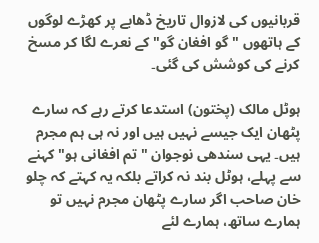قربانیوں کی لازوال تاریخ ڈھابے پر کھڑے لوگوں کے ہاتھوں " گو افغان گو" کے نعرے لگا کر مسخ کرنے کی کوشش کی گئی۔

ہوٹل مالک (پختون) استدعا کرتے رہے کہ سارے پٹھان ایک جیسے نہیں ہیں اور نہ ہی ہم مجرم ہیں۔ یہی سندھی نوجوان "تم افغانی ہو" کہنے سے پہلے، ہوٹل بند نہ کراتے بلکہ یہ کہتے کہ چلو خان صاحب اگر سارے پٹھان مجرم نہیں تو ہمارے ساتھ، ہمارے لئے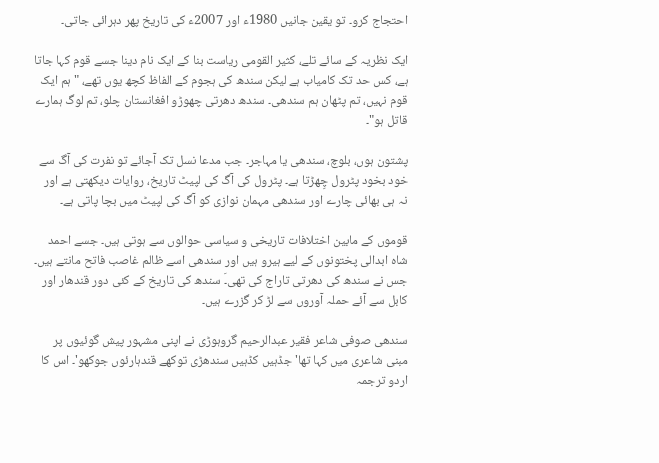احتجاج کرو۔ تو یقین جانیں 1980ء اور 2007ء کی تاریخ پھر دہرائی جاتی۔

ایک نظریہ کے سائے تلے، کثیر القومی ریاست بنا کے ایک نام دینا جسے قوم کہا جاتا ہے، کس حد تک کامیاب ہے لیکن سندھ کی ہجوم کے الفاظ کچھ یوں تھے، " ہم ایک قوم نہیں، تم پٹھان ہم سندھی۔ سندھ دھرتی چھوڑو افغانستان چلو، تم لوگ ہمارے قاتل ہو"۔

پشتون ہوں، بلوچ، سندھی یا مہاجر۔ جب مدعا نسل تک آجائے تو نفرت کی آگ سے خود بخود پٹرول چِھڑتا ہے۔ پٹرول کی آگ کی لپیٹ تاریخ، روایات دیکھتی ہے اور نہ ہی بھائی چارے اور سندھی مہمان نوازی کو آگ کی لپیٹ میں بچا پاتی ہے۔

قوموں کے مابین اختلافات تاریخی و سیاسی حوالوں سے ہوتی ہیں۔ جسے احمد شاہ ابدالی پختونوں کے لیے ہیرو ہیں اور سندھی اسے ظالم غاصب فاتح مانتے ہیں۔ جس نے سندھ کی دھرتی تاراج کی تھی۔َ سندھ کی تاریخ کے کئی دور قندھار اور کابل سے آئے حملہ آوروں سے لڑ کر گزرے ہیں۔

سندھی صوفی شاعر فقیر عبدالرحیم گروہوڑی نے اپنی مشہور پیش گوئیوں پر مبنی شاعری میں کہا تھا' جڈہیں کڈہیں سندھڑی توکھے قندہارئوں جوکھو'۔ اس کا اردو ترجمہ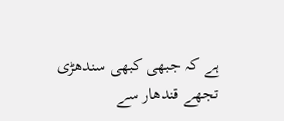ہے کہ جبھی کبھی سندھڑی تجھے قندھار سے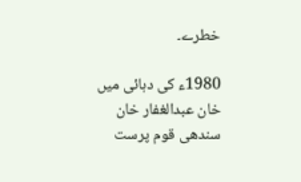خطرے۔

1980ء کی دہائی میں خان عبدالغفار خان سندھی قوم پرست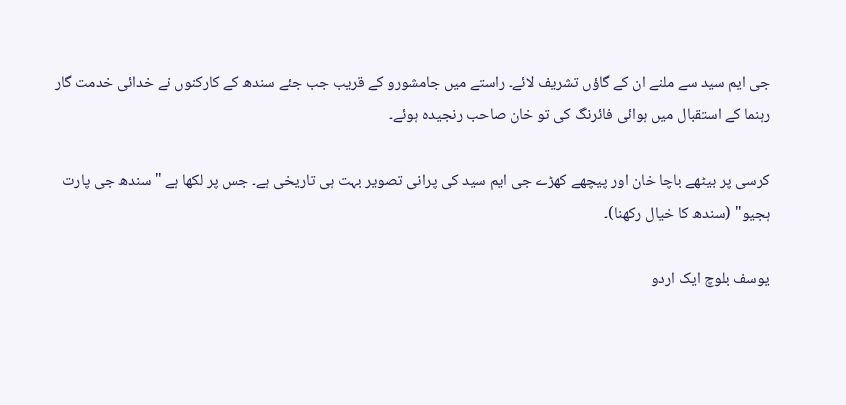جی ایم سید سے ملنے ان کے گاؤں تشریف لائے۔ راستے میں جامشورو کے قریب جب جئے سندھ کے کارکنوں نے خدائی خدمت گار رہنما کے استقبال میں ہوائی فائرنگ کی تو خان صاحب رنجیدہ ہوئے۔

کرسی پر بیٹھے باچا خان اور پیچھے کھڑے جی ایم سید کی پرانی تصویر بہت ہی تاریخی ہے۔ جس پر لکھا ہے " سندھ جی پارت ہجیو" (سندھ کا خیال رکھنا)۔

یوسف بلوچ ایک اردو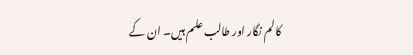کالم نگار اور طالب علم ہیں۔ ان کے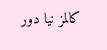کالمز نیا دور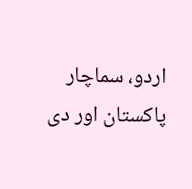اردو، سماچار پاکستان اور دی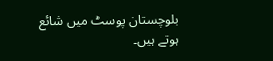بلوچستان پوسٹ میں شائع ہوتے ہیں۔